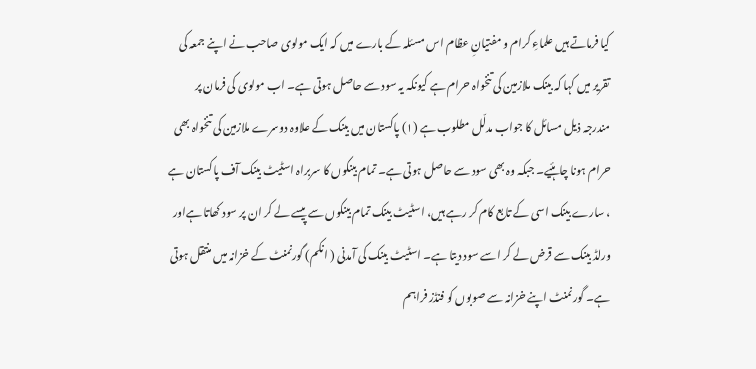کیا فرماتے ہیں علماءِ کرام و مفتیانِ عظام اس مسئلہ کے بارے میں کہ ایک مولوی صاحب نے اپنے جمعہ کی تقریر میں کہا کہ بینک ملازمین کی تنخواہ حرام ہے کیونکہ یہ سود سے حاصل ہوتی ہے۔ اب مولوی کی فرمان پر مندرجہ ذیل مسائل کا جواب مدلّل مطلوب ہے (۱) پاکستان میں بینک کے علاوہ دوسرے ملازمین کی تنخواہ بھی حرام ہونا چاہئیے۔ جبکہ وہ بھی سود سے حاصل ہوتی ہے۔ تمام بینکوں کا سربراہ اسٹیٹ بینک آف پاکستان ہے ، سارے بینک اسی کے تابع کام کر رہے ہیں، اسٹیٹ بینک تمام بینکوں سے پیسے لے کر ان پر سود کھاتا ہےاور ورلڈ بینک سے قرض لے کر اسے سود دیتا ہے۔ اسٹیٹ بینک کی آمدنی ( انکم) گورنمنٹ کے خزانہ میں منتقل ہوتی ہے۔ گورنمنٹ اپنے خزانہ سے صوبوں کو فنڈز فراہم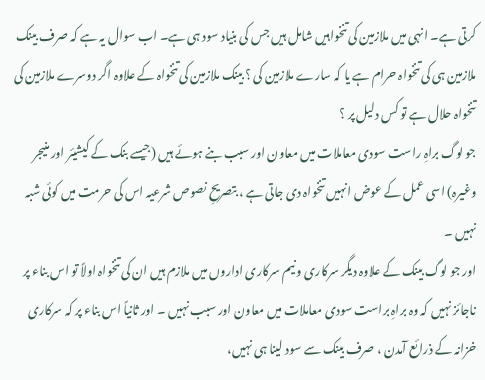کرتی ہے۔ انہی میں ملازمین کی تنخواہیں شامل ہیں جس کی بنیاد سود ہی ہے۔ اب سوال یہ ہے کہ صرف بینک ملازمین ہی کی تنخواہ حرام ہے یا کہ سارے ملازمین کی ؟ بینک ملازمین کی تنخواہ کے علاوہ اگر دوسرے ملازمین کی تنخواہ حلال ہے تو کس دلیل پر ؟
جو لوگ براہِ راست سودی معاملات میں معاون اور سبب بنے ہوئے ہیں (جیسے بنک کے کیشیئر اور منیجر وغیرہ) اسی عمل کے عوض انہیں تنخواہ دی جاتی ہے ، بتصریحِ نصوص شرعیہ اس کی حرمت میں کوئی شبہ نہیں ۔
اور جو لوگ بینک کے علاوہ دیگر سرکاری و نیم سرکاری اداروں میں ملازم ہیں ان کی تنخواہ اولاً تو اس بناء پر ناجائز نہیں کہ وہ براہِ براست سودی معاملات میں معاون اور سبب نہیں ۔ اور ثانیاً اس بناء پر کہ سرکاری خزانہ کے ذرائع آمدن ، صرف بینک سے سود لینا ہی نہیں،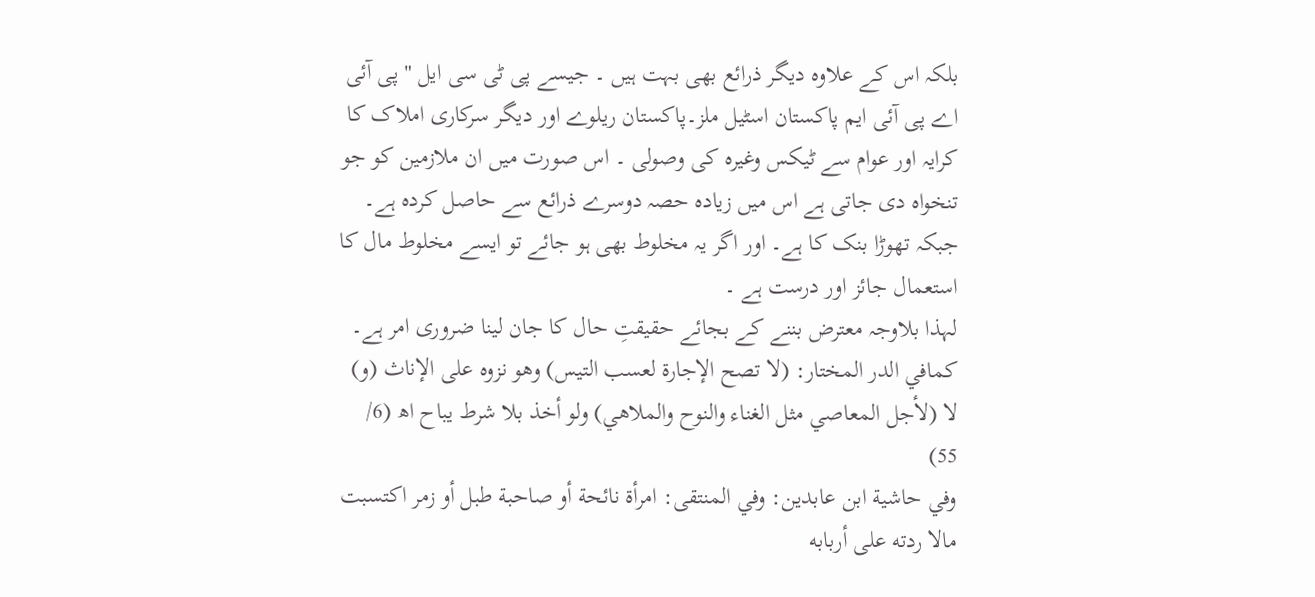بلکہ اس کے علاوہ دیگر ذرائع بھی بہت ہیں ۔ جیسے پی ٹی سی ایل " پی آئی اے پی آئی ایم پاکستان اسٹیل ملز۔پاکستان ریلوے اور دیگر سرکاری املاک کا کرایہ اور عوام سے ٹیکس وغیرہ کی وصولی ۔ اس صورت میں ان ملازمین کو جو تنخواہ دی جاتی ہے اس میں زیادہ حصہ دوسرے ذرائع سے حاصل کردہ ہے۔ جبکہ تھوڑا بنک کا ہے۔ اور اگر یہ مخلوط بھی ہو جائے تو ایسے مخلوط مال کا استعمال جائز اور درست ہے ۔
لہذا بلاوجہ معترض بننے کے بجائے حقیقتِ حال کا جان لینا ضروری امر ہے۔
کمافي الدر المختار: (لا تصح الإجارة لعسب التيس) وهو نزوه على الإناث (و) لا (لأجل المعاصي مثل الغناء والنوح والملاهي) ولو أخذ بلا شرط يباح اھ (6/ 55)
وفي حاشية ابن عابدين: وفي المنتقى: امرأة نائحة أو صاحبة طبل أو زمر اكتسبت مالا ردته على أربابه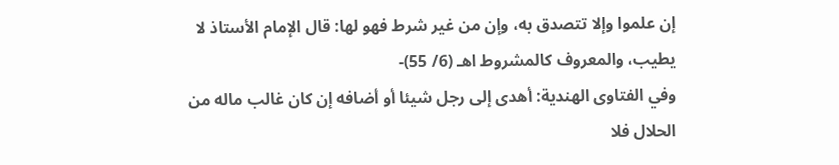إن علموا وإلا تتصدق به، وإن من غير شرط فهو لها: قال الإمام الأستاذ لا يطيب، والمعروف كالمشروط اهـ (6/ 55)-
وفي الفتاوى الهندية: أهدى إلى رجل شيئا أو أضافه إن كان غالب ماله من الحلال فلا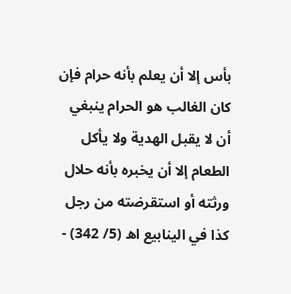بأس إلا أن يعلم بأنه حرام فإن كان الغالب هو الحرام ينبغي أن لا يقبل الهدية ولا يأكل الطعام إلا أن يخبره بأنه حلال ورثته أو استقرضته من رجل كذا في الينابيع اھ (5/ 342) -